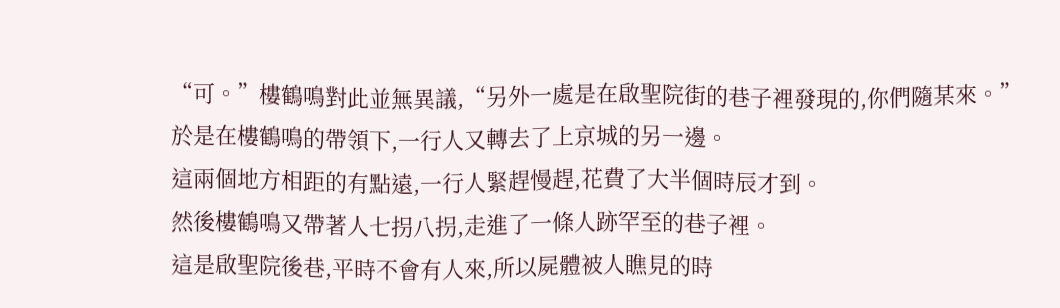“可。”樓鶴鳴對此並無異議,“另外一處是在啟聖院街的巷子裡發現的,你們隨某來。”
於是在樓鶴鳴的帶領下,一行人又轉去了上京城的另一邊。
這兩個地方相距的有點遠,一行人緊趕慢趕,花費了大半個時辰才到。
然後樓鶴鳴又帶著人七拐八拐,走進了一條人跡罕至的巷子裡。
這是啟聖院後巷,平時不會有人來,所以屍體被人瞧見的時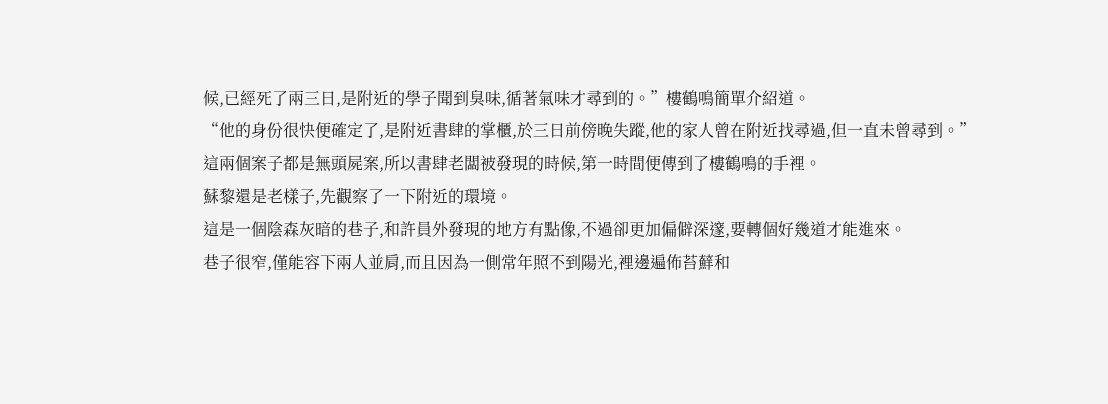候,已經死了兩三日,是附近的學子聞到臭味,循著氣味才尋到的。”樓鶴鳴簡單介紹道。
“他的身份很快便確定了,是附近書肆的掌櫃,於三日前傍晚失蹤,他的家人曾在附近找尋過,但一直未曾尋到。”
這兩個案子都是無頭屍案,所以書肆老闆被發現的時候,第一時間便傳到了樓鶴鳴的手裡。
蘇黎還是老樣子,先觀察了一下附近的環境。
這是一個陰森灰暗的巷子,和許員外發現的地方有點像,不過卻更加偏僻深邃,要轉個好幾道才能進來。
巷子很窄,僅能容下兩人並肩,而且因為一側常年照不到陽光,裡邊遍佈苔蘚和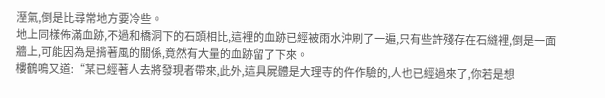溼氣,倒是比尋常地方要冷些。
地上同樣佈滿血跡,不過和橋洞下的石頭相比,這裡的血跡已經被雨水沖刷了一遍,只有些許殘存在石縫裡,倒是一面牆上,可能因為是揹著風的關係,竟然有大量的血跡留了下來。
樓鶴鳴又道:“某已經著人去將發現者帶來,此外,這具屍體是大理寺的仵作驗的,人也已經過來了,你若是想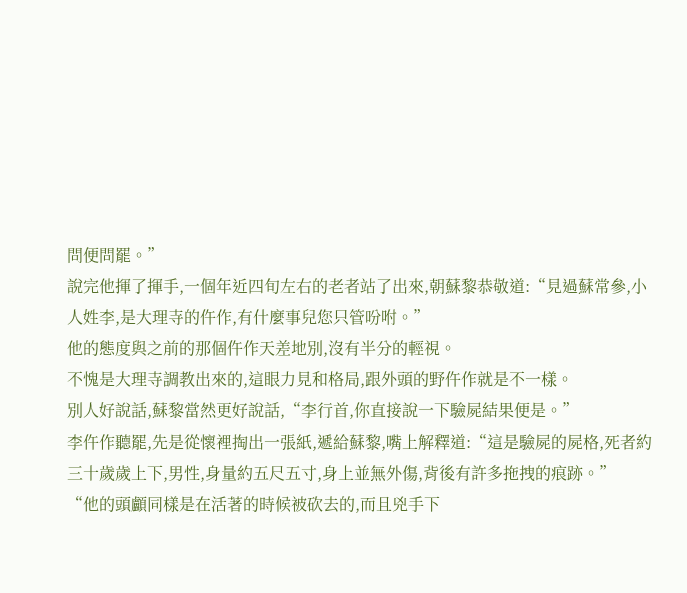問便問罷。”
說完他揮了揮手,一個年近四旬左右的老者站了出來,朝蘇黎恭敬道:“見過蘇常參,小人姓李,是大理寺的仵作,有什麼事兒您只管吩咐。”
他的態度與之前的那個仵作天差地別,沒有半分的輕視。
不愧是大理寺調教出來的,這眼力見和格局,跟外頭的野仵作就是不一樣。
別人好說話,蘇黎當然更好說話,“李行首,你直接說一下驗屍結果便是。”
李仵作聽罷,先是從懷裡掏出一張紙,遞給蘇黎,嘴上解釋道:“這是驗屍的屍格,死者約三十歲歲上下,男性,身量約五尺五寸,身上並無外傷,背後有許多拖拽的痕跡。”
“他的頭顱同樣是在活著的時候被砍去的,而且兇手下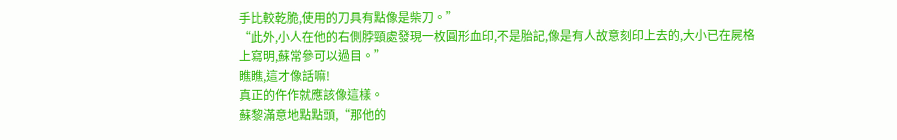手比較乾脆,使用的刀具有點像是柴刀。”
“此外,小人在他的右側脖頸處發現一枚圓形血印,不是胎記,像是有人故意刻印上去的,大小已在屍格上寫明,蘇常參可以過目。”
瞧瞧,這才像話嘛!
真正的仵作就應該像這樣。
蘇黎滿意地點點頭,“那他的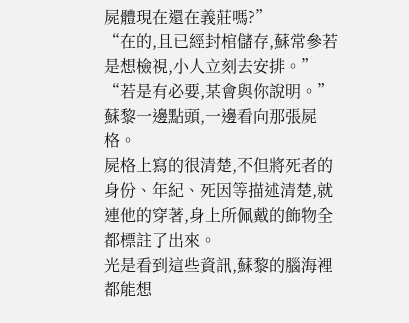屍體現在還在義莊嗎?”
“在的,且已經封棺儲存,蘇常參若是想檢視,小人立刻去安排。”
“若是有必要,某會與你說明。”蘇黎一邊點頭,一邊看向那張屍格。
屍格上寫的很清楚,不但將死者的身份、年紀、死因等描述清楚,就連他的穿著,身上所佩戴的飾物全都標註了出來。
光是看到這些資訊,蘇黎的腦海裡都能想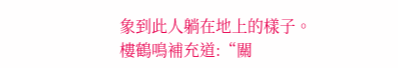象到此人躺在地上的樣子。
樓鶴鳴補充道:“關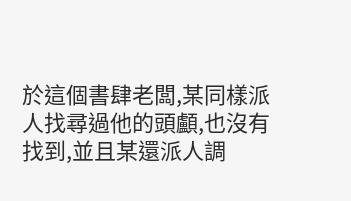於這個書肆老闆,某同樣派人找尋過他的頭顱,也沒有找到,並且某還派人調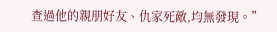查過他的親朋好友、仇家死敵,均無發現。”